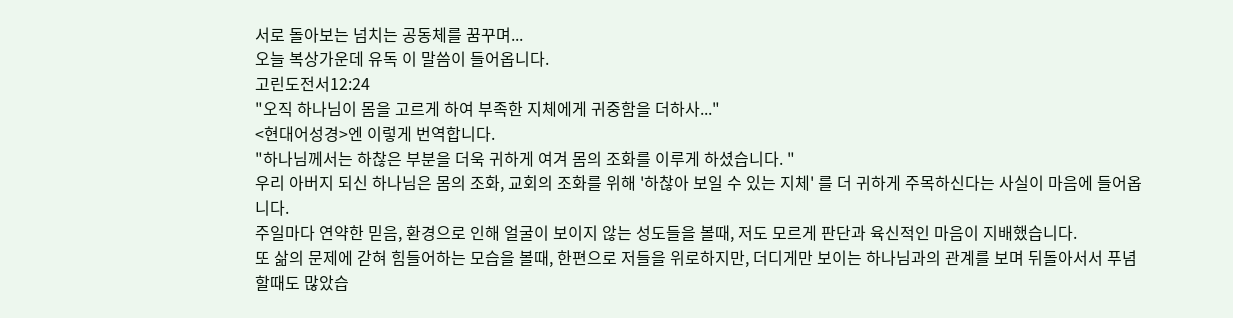서로 돌아보는 넘치는 공동체를 꿈꾸며...
오늘 복상가운데 유독 이 말씀이 들어옵니다.
고린도전서12:24
"오직 하나님이 몸을 고르게 하여 부족한 지체에게 귀중함을 더하사..."
<현대어성경>엔 이렇게 번역합니다.
"하나님께서는 하찮은 부분을 더욱 귀하게 여겨 몸의 조화를 이루게 하셨습니다. "
우리 아버지 되신 하나님은 몸의 조화, 교회의 조화를 위해 '하찮아 보일 수 있는 지체' 를 더 귀하게 주목하신다는 사실이 마음에 들어옵니다.
주일마다 연약한 믿음, 환경으로 인해 얼굴이 보이지 않는 성도들을 볼때, 저도 모르게 판단과 육신적인 마음이 지배했습니다.
또 삶의 문제에 갇혀 힘들어하는 모습을 볼때, 한편으로 저들을 위로하지만, 더디게만 보이는 하나님과의 관계를 보며 뒤돌아서서 푸념할때도 많았습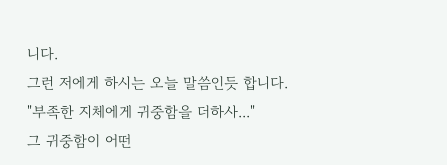니다.
그런 저에게 하시는 오늘 말씀인듯 합니다.
"부족한 지체에게 귀중함을 더하사..."
그 귀중함이 어떤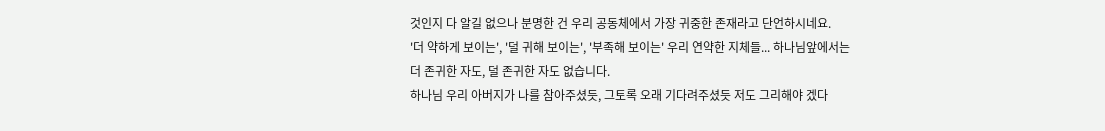것인지 다 알길 없으나 분명한 건 우리 공동체에서 가장 귀중한 존재라고 단언하시네요.
'더 약하게 보이는', '덜 귀해 보이는', '부족해 보이는' 우리 연약한 지체들... 하나님앞에서는 더 존귀한 자도, 덜 존귀한 자도 없습니다.
하나님 우리 아버지가 나를 참아주셨듯, 그토록 오래 기다려주셨듯 저도 그리해야 겠다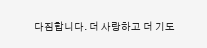다짐합니다. 더 사랑하고 더 기도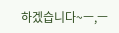하겠습니다~ㅡ,ㅡ